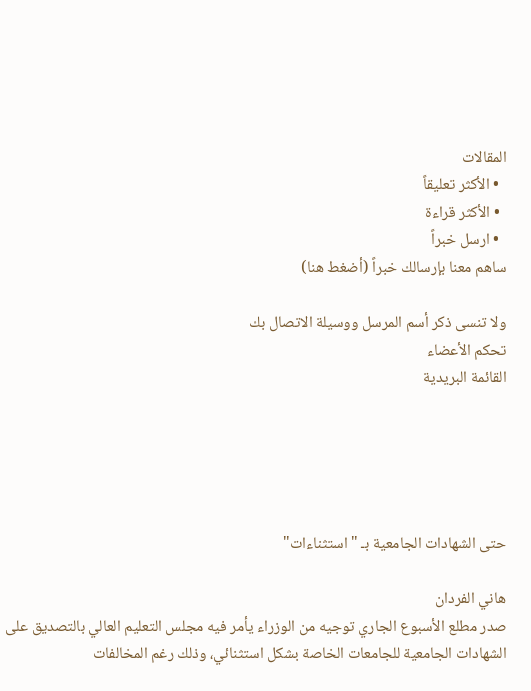المقالات
  • الأكثر تعليقاً
  • الأكثر قراءة
  • ارسل خبراً
ساهم معنا بإرسالك خبراً (أضغط هنا)

ولا تنسى ذكر أسم المرسل ووسيلة الاتصال بك
تحكم الأعضاء
القائمة البريدية





حتى الشهادات الجامعية بـ "استثناءات"

هاني الفردان
صدر مطلع الأسبوع الجاري توجيه من الوزراء يأمر فيه مجلس التعليم العالي بالتصديق على الشهادات الجامعية للجامعات الخاصة بشكل استثنائي، وذلك رغم المخالفات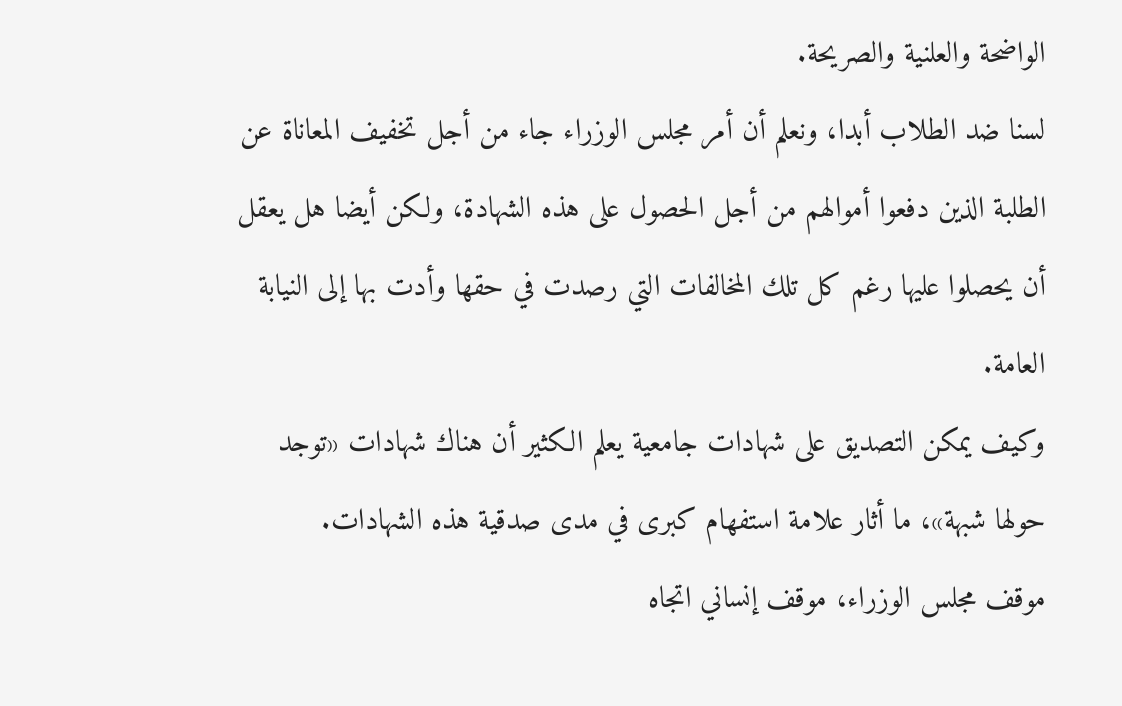الواضحة والعلنية والصريحة.
لسنا ضد الطلاب أبدا، ونعلم أن أمر مجلس الوزراء جاء من أجل تخفيف المعاناة عن الطلبة الذين دفعوا أموالهم من أجل الحصول على هذه الشهادة، ولكن أيضا هل يعقل أن يحصلوا عليها رغم كل تلك المخالفات التي رصدت في حقها وأدت بها إلى النيابة العامة.
وكيف يمكن التصديق على شهادات جامعية يعلم الكثير أن هناك شهادات «توجد حولها شبهة»، ما أثار علامة استفهام كبرى في مدى صدقية هذه الشهادات.
موقف مجلس الوزراء، موقف إنساني اتجاه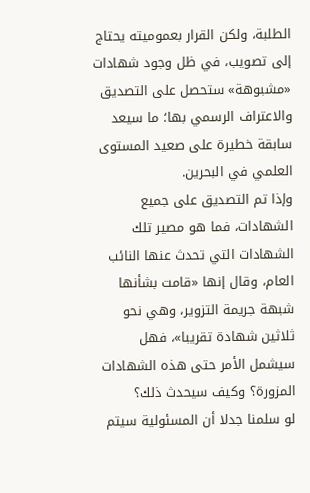الطلبة، ولكن القرار بعموميته يحتاج إلى تصويب، في ظل وجود شهادات «مشبوهة» ستحصل على التصديق والاعتراف الرسمي بها؛ ما سيعد سابقة خطيرة على صعيد المستوى العلمي في البحرين.
وإذا تم التصديق على جميع الشهادات، فما هو مصير تلك الشهادات التي تحدث عنها النائب العام، وقال إنها «قامت بشأنها شبهة جريمة التزوير، وهي نحو ثلاثين شهادة تقريبا»، فهل سيشمل الأمر حتى هذه الشهادات المزورة؟ وكيف سيحدث ذلك؟
لو سلمنا جدلا أن المسئولية سيتم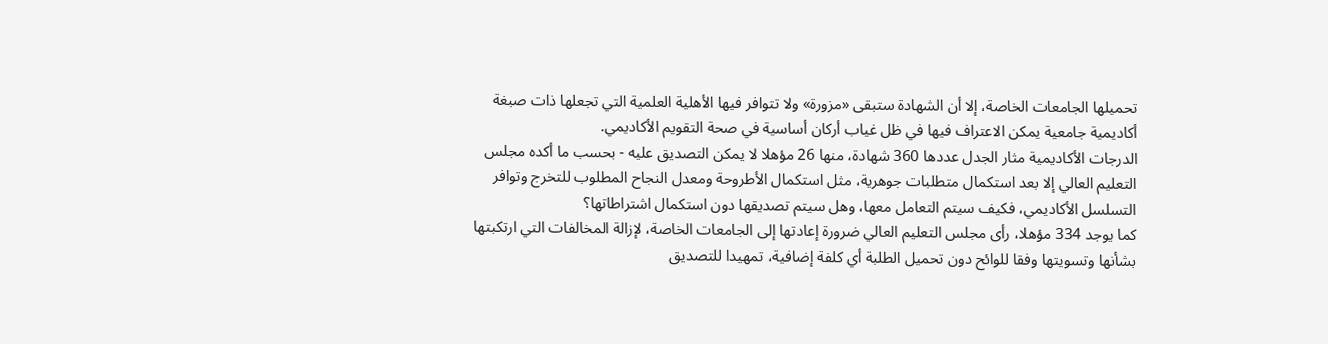تحميلها الجامعات الخاصة، إلا أن الشهادة ستبقى «مزورة» ولا تتوافر فيها الأهلية العلمية التي تجعلها ذات صبغة أكاديمية جامعية يمكن الاعتراف فيها في ظل غياب أركان أساسية في صحة التقويم الأكاديمي.
الدرجات الأكاديمية مثار الجدل عددها 360 شهادة، منها 26 مؤهلا لا يمكن التصديق عليه - بحسب ما أكده مجلس التعليم العالي إلا بعد استكمال متطلبات جوهرية، مثل استكمال الأطروحة ومعدل النجاح المطلوب للتخرج وتوافر التسلسل الأكاديمي، فكيف سيتم التعامل معها، وهل سيتم تصديقها دون استكمال اشتراطاتها؟
كما يوجد 334 مؤهلا، رأى مجلس التعليم العالي ضرورة إعادتها إلى الجامعات الخاصة، لإزالة المخالفات التي ارتكبتها بشأنها وتسويتها وفقا للوائح دون تحميل الطلبة أي كلفة إضافية، تمهيدا للتصديق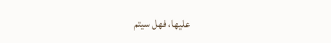عليها، فهل سيتم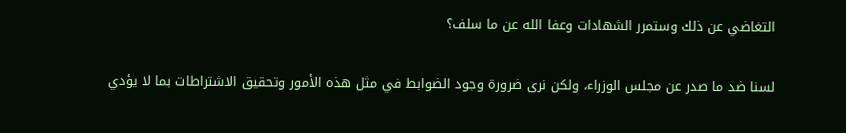التغاضي عن ذلك وستمرر الشهادات وعفا الله عن ما سلف؟

لسنا ضد ما صدر عن مجلس الوزراء، ولكن نرى ضرورة وجود الضوابط في مثل هذه الأمور وتحقيق الاشتراطات بما لا يؤدي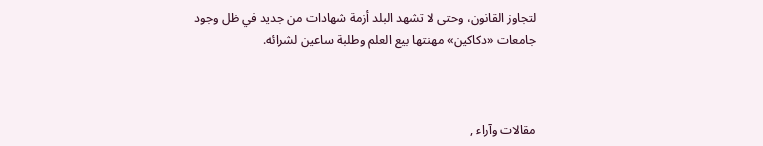لتجاوز القانون، وحتى لا تشهد البلد أزمة شهادات من جديد في ظل وجود جامعات «دكاكين» مهنتها بيع العلم وطلبة ساعين لشرائه.



مقالات وآراء ,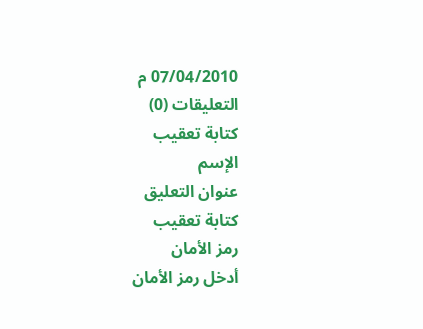07/04/2010 م
التعليقات (0)
كتابة تعقيب
الإسم
عنوان التعليق
كتابة تعقيب
رمز الأمان
أدخل رمز الأمان